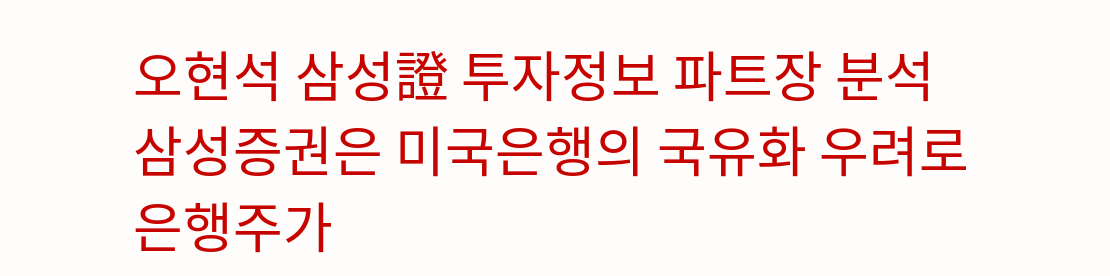오현석 삼성證 투자정보 파트장 분석
삼성증권은 미국은행의 국유화 우려로 은행주가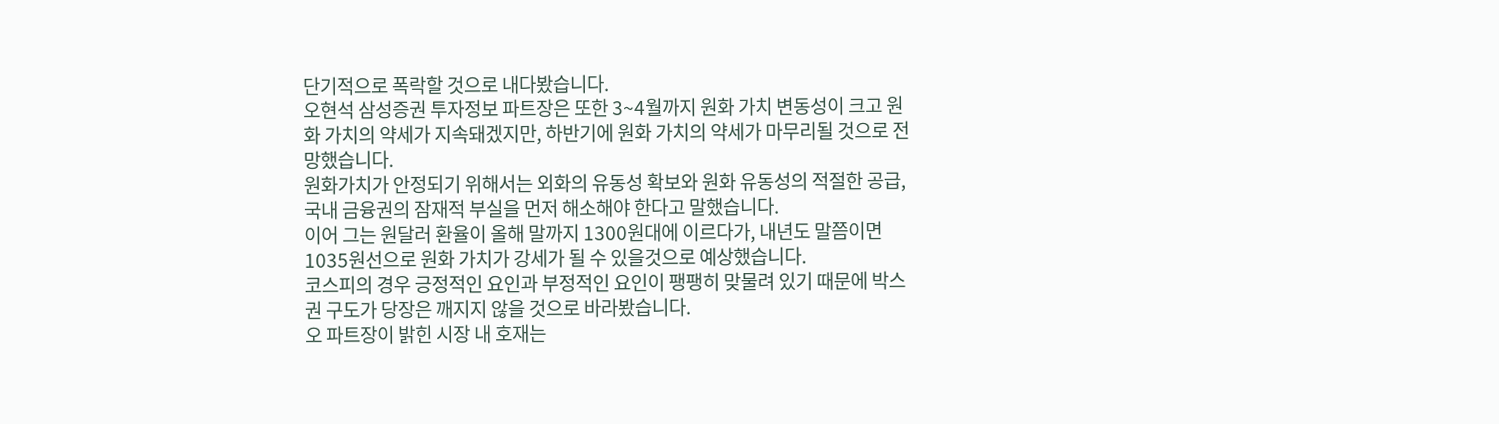단기적으로 폭락할 것으로 내다봤습니다.
오현석 삼성증권 투자정보 파트장은 또한 3~4월까지 원화 가치 변동성이 크고 원화 가치의 약세가 지속돼겠지만, 하반기에 원화 가치의 약세가 마무리될 것으로 전망했습니다.
원화가치가 안정되기 위해서는 외화의 유동성 확보와 원화 유동성의 적절한 공급, 국내 금융권의 잠재적 부실을 먼저 해소해야 한다고 말했습니다.
이어 그는 원달러 환율이 올해 말까지 1300원대에 이르다가, 내년도 말쯤이면 1035원선으로 원화 가치가 강세가 될 수 있을것으로 예상했습니다.
코스피의 경우 긍정적인 요인과 부정적인 요인이 팽팽히 맞물려 있기 때문에 박스권 구도가 당장은 깨지지 않을 것으로 바라봤습니다.
오 파트장이 밝힌 시장 내 호재는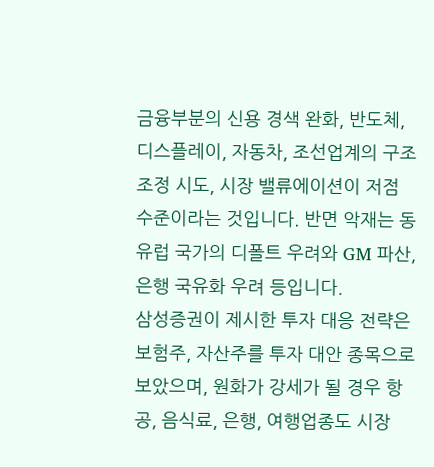금융부분의 신용 경색 완화, 반도체, 디스플레이, 자동차, 조선업계의 구조조정 시도, 시장 밸류에이션이 저점 수준이라는 것입니다. 반면 악재는 동유럽 국가의 디폴트 우려와 GM 파산, 은행 국유화 우려 등입니다.
삼성증권이 제시한 투자 대응 전략은 보험주, 자산주를 투자 대안 종목으로 보았으며, 원화가 강세가 될 경우 항공, 음식료, 은행, 여행업종도 시장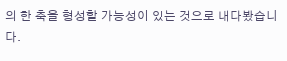의 한 축을 형성할 가능성이 있는 것으로 내다봤습니다.